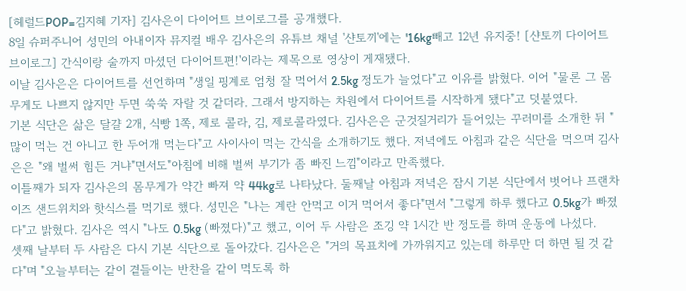[헤럴드POP=김지혜 기자] 김사은이 다이어트 브이로그를 공개했다.
8일 슈퍼주니어 성민의 아내이자 뮤지컬 배우 김사은의 유튜브 채널 '샨토끼'에는 '16kg빼고 12년 유지중! [샨토끼 다이어트 브이로그] 간식이랑 술까지 마셨던 다이어트편!'이라는 제목으로 영상이 게재됐다.
이날 김사은은 다이어트를 선언하며 "생일 핑계로 엄청 잘 먹어서 2.5kg 정도가 늘었다"고 이유를 밝혔다. 이어 "물론 그 몸무게도 나쁘지 않지만 두면 쑥쑥 자랄 것 같더라. 그래서 방지하는 차원에서 다이어트를 시작하게 됐다"고 덧붙였다.
기본 식단은 삶은 달걀 2개, 식빵 1쪽, 제로 콜라, 김, 제로콜라였다. 김사은은 군것질거리가 들어있는 꾸러미를 소개한 뒤 "많이 먹는 건 아니고 한 두어개 먹는다"고 사이사이 먹는 간식을 소개하기도 했다. 저녁에도 아침과 같은 식단을 먹으며 김사은은 "왜 벌써 힘든 거냐"면서도"아침에 비해 벌써 부기가 좀 빠진 느낌"이라고 만족했다.
이틀째가 되자 김사은의 몸무게가 약간 빠져 약 44kg로 나타났다. 둘째날 아침과 저녁은 잠시 기본 식단에서 벗어나 프랜차이즈 샌드위치와 핫식스를 먹기로 했다. 성민은 "나는 계란 안먹고 이거 먹어서 좋다"면서 "그렇게 하루 했다고 0.5kg가 빠졌다"고 밝혔다. 김사은 역시 "나도 0.5kg (빠졌다)"고 했고, 이어 두 사람은 조깅 약 1시간 반 정도를 하며 운동에 나섰다.
셋째 날부터 두 사람은 다시 기본 식단으로 돌아갔다. 김사은은 "거의 목표치에 가까워지고 있는데 하루만 더 하면 될 것 같다"며 "오늘부터는 같이 곁들이는 반찬을 같이 먹도록 하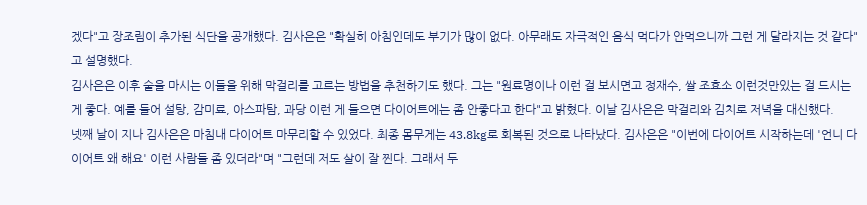겠다"고 장조림이 추가된 식단을 공개했다. 김사은은 "확실히 아침인데도 부기가 많이 없다. 아무래도 자극적인 음식 먹다가 안먹으니까 그런 게 달라지는 것 같다"고 설명했다.
김사은은 이후 술을 마시는 이들을 위해 막걸리를 고르는 방법을 추천하기도 했다. 그는 "원료명이나 이런 걸 보시면고 정재수, 쌀 조효소 이런것만있는 걸 드시는 게 좋다. 예를 들어 설탕, 감미료, 아스파탐, 과당 이런 게 들으면 다이어트에는 좀 안좋다고 한다"고 밝혔다. 이날 김사은은 막걸리와 김치로 저녁을 대신했다.
넷째 날이 지나 김사은은 마침내 다이어트 마무리할 수 있었다. 최종 몸무게는 43.8kg로 회복된 것으로 나타났다. 김사은은 "이번에 다이어트 시작하는데 '언니 다이어트 왜 해요' 이런 사람들 좀 있더라"며 "그런데 저도 살이 잘 찐다. 그래서 두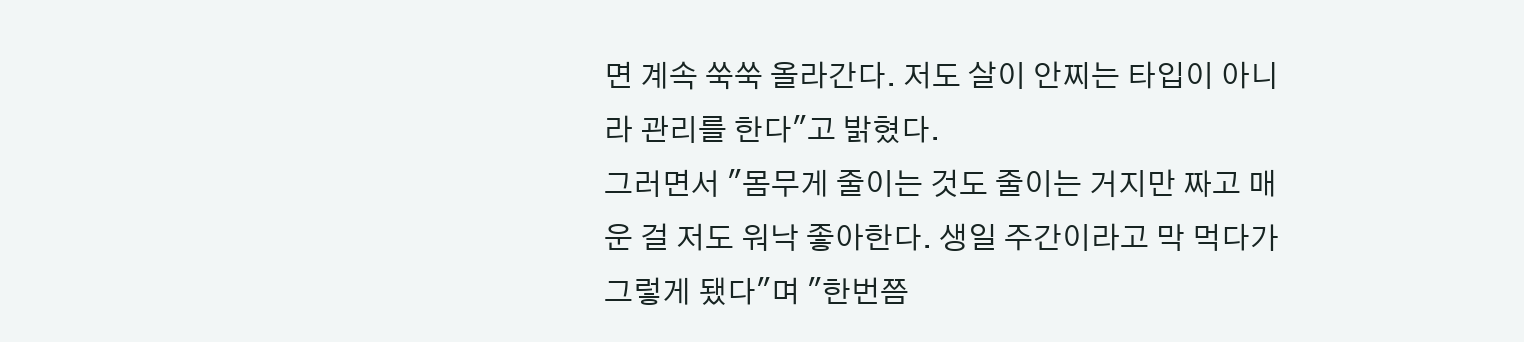면 계속 쑥쑥 올라간다. 저도 살이 안찌는 타입이 아니라 관리를 한다"고 밝혔다.
그러면서 "몸무게 줄이는 것도 줄이는 거지만 짜고 매운 걸 저도 워낙 좋아한다. 생일 주간이라고 막 먹다가 그렇게 됐다"며 "한번쯤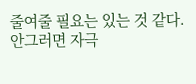줄여줄 필요는 있는 것 같다. 안그러면 자극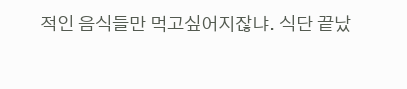적인 음식들만 먹고싶어지잖냐. 식단 끝났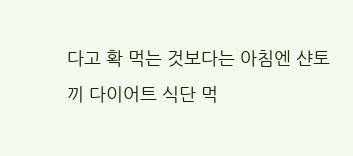다고 확 먹는 것보다는 아침엔 샨토끼 다이어트 식단 먹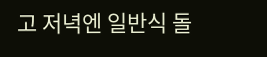고 저녁엔 일반식 돌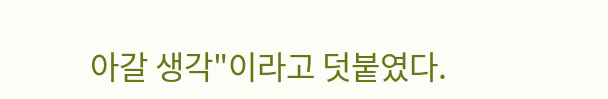아갈 생각"이라고 덧붙였다.